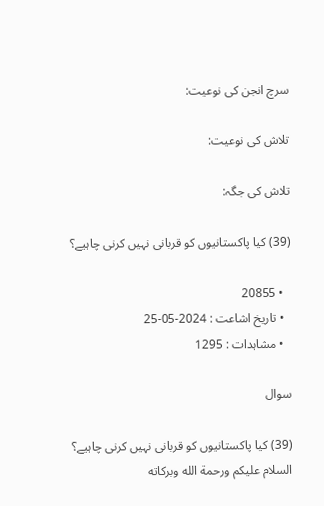سرچ انجن کی نوعیت:

تلاش کی نوعیت:

تلاش کی جگہ:

(39) کیا پاکستانیوں کو قربانی نہیں کرنی چاہیے؟

  • 20855
  • تاریخ اشاعت : 2024-05-25
  • مشاہدات : 1295

سوال

(39) کیا پاکستانیوں کو قربانی نہیں کرنی چاہیے؟
السلام عليكم ورحمة الله وبركاته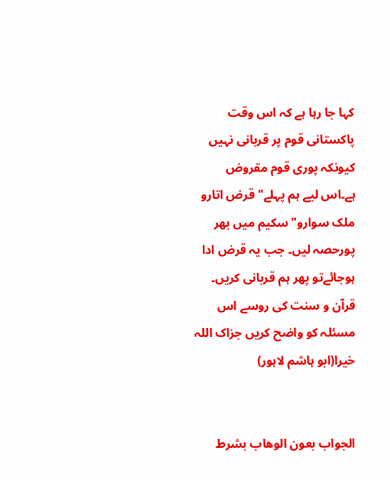کہا جا رہا ہے کہ اس وقت پاکستانی قوم پر قربانی نہیں کیونکہ پوری قوم مقروض ہے۔اس لیے ہم پہلے"قرض اتارو ملک سوارو"سکیم میں بھر پورحصہ لیں۔ جب یہ قرض ادا ہوجائےتو پھر ہم قربانی کریں۔ قرآن و سنت کی روسے اس مسئلہ کو واضح کریں جزاک اللہ خیرا(ابو ہاشم لاہور)


الجواب بعون الوهاب بشرط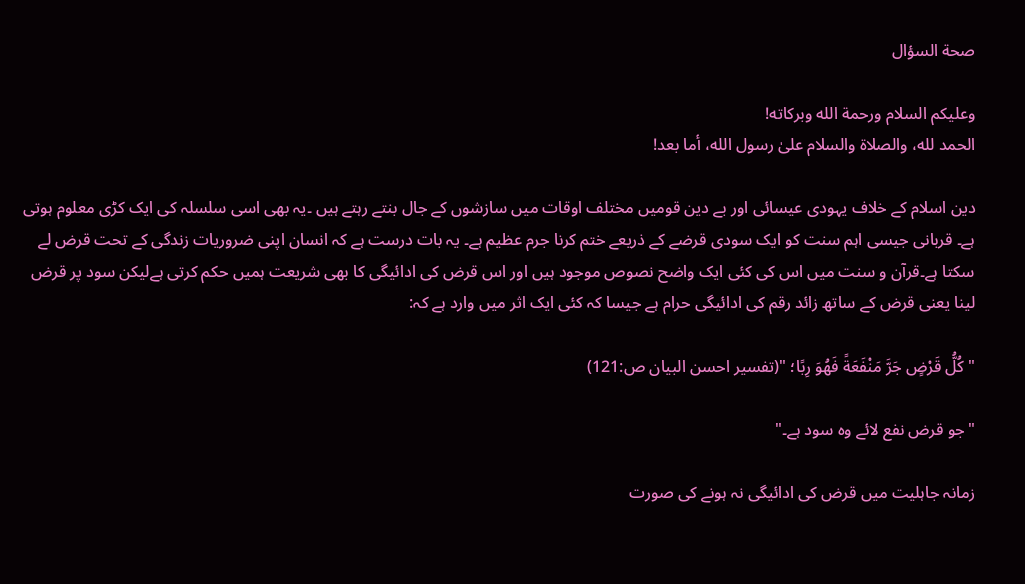صحة السؤال

وعلیکم السلام ورحمة الله وبرکاته!
الحمد لله، والصلاة والسلام علىٰ رسول الله، أما بعد!

دین اسلام کے خلاف یہودی عیسائی اور بے دین قومیں مختلف اوقات میں سازشوں کے جال بنتے رہتے ہیں ۔یہ بھی اسی سلسلہ کی ایک کڑی معلوم ہوتی ہے۔ قربانی جیسی اہم سنت کو ایک سودی قرضے کے ذریعے ختم کرنا جرم عظیم ہے۔ یہ بات درست ہے کہ انسان اپنی ضروریات زندگی کے تحت قرض لے سکتا ہے۔قرآن و سنت میں اس کی کئی ایک واضح نصوص موجود ہیں اور اس قرض کی ادائیگی کا بھی شریعت ہمیں حکم کرتی ہےلیکن سود پر قرض لینا یعنی قرض کے ساتھ زائد رقم کی ادائیگی حرام ہے جیسا کہ کئی ایک اثر میں وارد ہے کہ:

"كُلُّ قَرْضٍ جَرَّ مَنْفَعَةً فَهُوَ رِبًا؛ "(تفسیر احسن البیان ص:121)

"جو قرض نفع لائے وہ سود ہے۔"

زمانہ جاہلیت میں قرض کی ادائیگی نہ ہونے کی صورت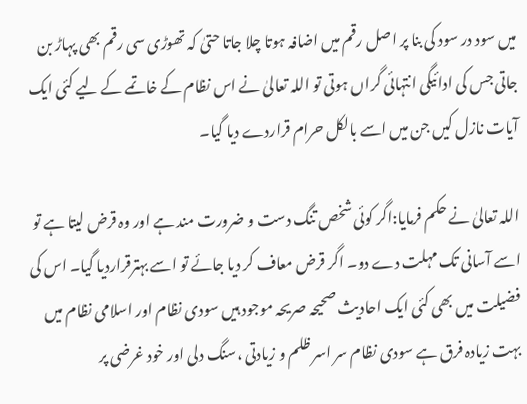میں سود در سود کی بنا پر اصل رقم میں اضافہ ہوتا چلا جاتا حتیٰ کہ تھوڑی سی رقم بھی پہاڑ بن جاتی جس کی ادائیگی انتہائی گراں ہوتی تو اللہ تعالیٰ نے اس نظام کے خاتمے کے لیے کئی ایک آیات نازل کیں جن میں اسے بالکل حرام قراردے دیا گیا۔

اللہ تعالیٰ نے حکم فرمایا:اگر کوئی شخص تنگ دست و ضرورت مند ہے اور وہ قرض لیتا ہے تو اسے آسانی تک مہلت دے دو۔ اگر قرض معاف کر دیا جائے تو اسے بہترقراردیا گیا۔ اس کی فضیلت میں بھی کئی ایک احادیث صحیحہ صریحہ موجود ہیں سودی نظام اور اسلامی نظام میں بہت زیادہ فرق ہے سودی نظام سر اسر ظلم و زیادتی ،سنگ دلی اور خود غرضی پر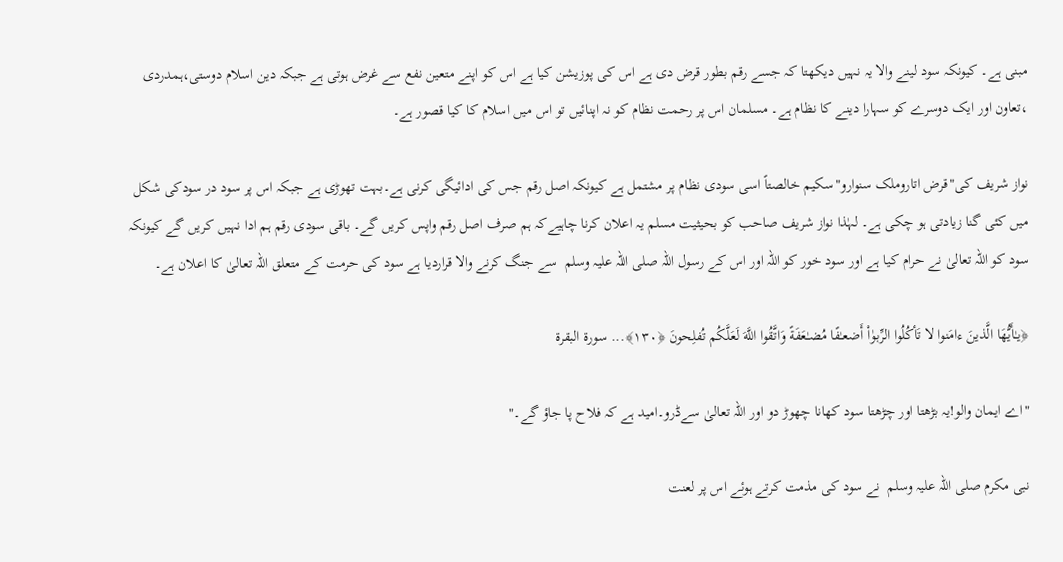مبنی ہے۔ کیونکہ سود لینے والا یہ نہیں دیکھتا کہ جسے رقم بطور قرض دی ہے اس کی پوزیشن کیا ہے اس کو اپنے متعین نفع سے غرض ہوتی ہے جبکہ دین اسلام دوستی،ہمدردی ،تعاون اور ایک دوسرے کو سہارا دینے کا نظام ہے۔ مسلمان اس پر رحمت نظام کو نہ اپنائیں تو اس میں اسلام کا کیا قصور ہے۔

نواز شریف کی"قرض اتاروملک سنوارو"سکیم خالصتاً اسی سودی نظام پر مشتمل ہے کیونکہ اصل رقم جس کی ادائیگی کرنی ہے۔بہت تھوڑی ہے جبکہ اس پر سود در سودکی شکل میں کئی گنا زیادتی ہو چکی ہے۔ لہٰذا نواز شریف صاحب کو بحیثیت مسلم یہ اعلان کرنا چاہیےکہ ہم صرف اصل رقم واپس کریں گے۔ باقی سودی رقم ہم ادا نہیں کریں گے کیونکہ سود کو اللہ تعالیٰ نے حرام کیا ہے اور سود خور کو اللہ اور اس کے رسول اللہ صلی اللہ علیہ وسلم  سے جنگ کرنے والا قراردیا ہے سود کی حرمت کے متعلق اللہ تعالیٰ کا اعلان ہے۔

﴿يـٰأَيُّهَا الَّذينَ ءامَنوا لا تَأكُلُوا الرِّبو‌ٰا۟ أَضعـٰفًا مُضـٰعَفَةً وَاتَّقُوا اللَّهَ لَعَلَّكُم تُفلِحونَ ﴿١٣٠﴾... سورة البقرة

"اے ایمان والو!یہ بڑھتا اور چڑھتا سود کھانا چھوڑ دو اور اللہ تعالیٰ سےڈرو۔امید ہے کہ فلاح پا جاؤ گے۔"

نبی مکرم صلی اللہ علیہ وسلم  نے سود کی مذمت کرتے ہوئے اس پر لعنت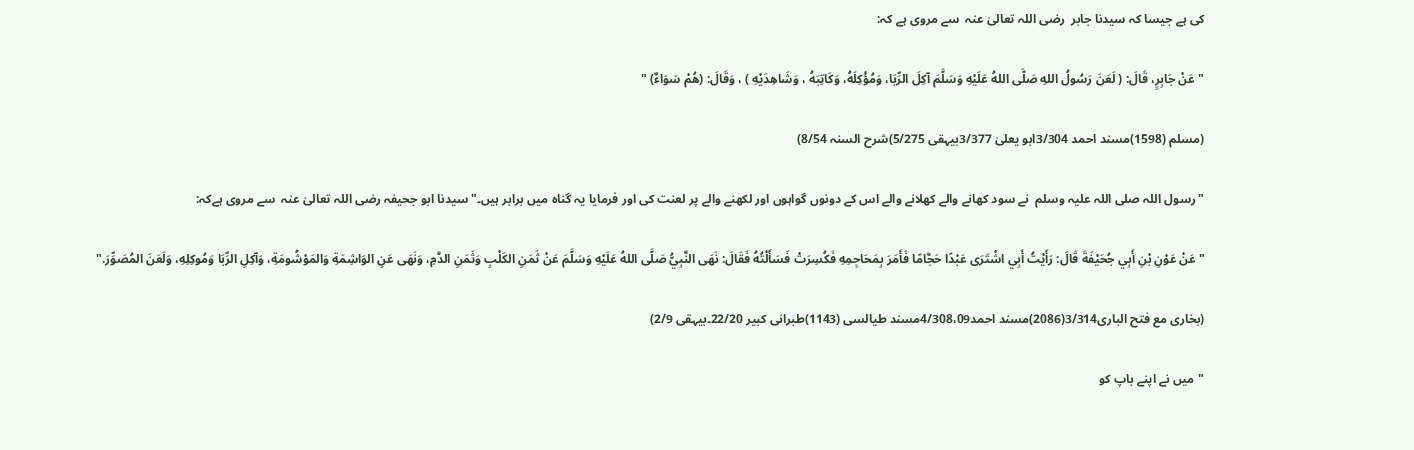کی ہے جیسا کہ سیدنا جابر  رضی اللہ تعالیٰ عنہ  سے مروی ہے کہ:

"عَنْ جَابِرٍ، قَالَ: ( لَعَنَ رَسُولُ اللهِ صَلَّى اللهُ عَلَيْهِ وَسَلَّمَ آكِلَ الرِّبَا، وَمُؤْكِلَهُ، وَكَاتِبَهُ ، وَشَاهِدَيْهِ ) ، وَقَالَ: (هُمْ سَوَاءٌ) "

(مسلم (1598)مسند احمد 3/304ابو یعلیٰ 3/377بیہقی 5/275)شرح السنہ 8/54)

"رسول اللہ صلی اللہ علیہ وسلم  نے سود کھانے والے کھلانے والے اس کے دونوں گواہوں اور لکھنے والے پر لعنت کی اور فرمایا یہ گناہ میں برابر ہیں۔"سیدنا ابو جحیفہ رضی اللہ تعالیٰ عنہ  سے مروی ہےکہ:

"عَنْ عَوْنِ بْنِ أَبِي جُحَيْفَةَ قَالَ: رَأَيْتُ أَبِي اشْتَرَى عَبْدًا حَجَّامًا فَأَمَرَ بِمَحَاجِمِهِ فَكُسِرَتْ فَسَأَلْتُهُ فَقَالَ: نَهَى النَّبِيُّ صَلَّى اللهُ عَلَيْهِ وَسَلَّمَ عَنْ ثَمَنِ الكَلْبِ وَثَمَنِ الدَّمِ، وَنَهَى عَنِ الوَاشِمَةِ وَالمَوْشُومَةِ، وَآكِلِ الرِّبَا وَمُوكِلِهِ، وَلَعَنَ المُصَوِّرَ."

(بخاری مع فتح الباری3/314(2086)مسند احمد4/308،09مسند طیالسی (1143)طبرانی کبیر 22/20۔بیہقی 2/9)

"میں نے اپنے باپ کو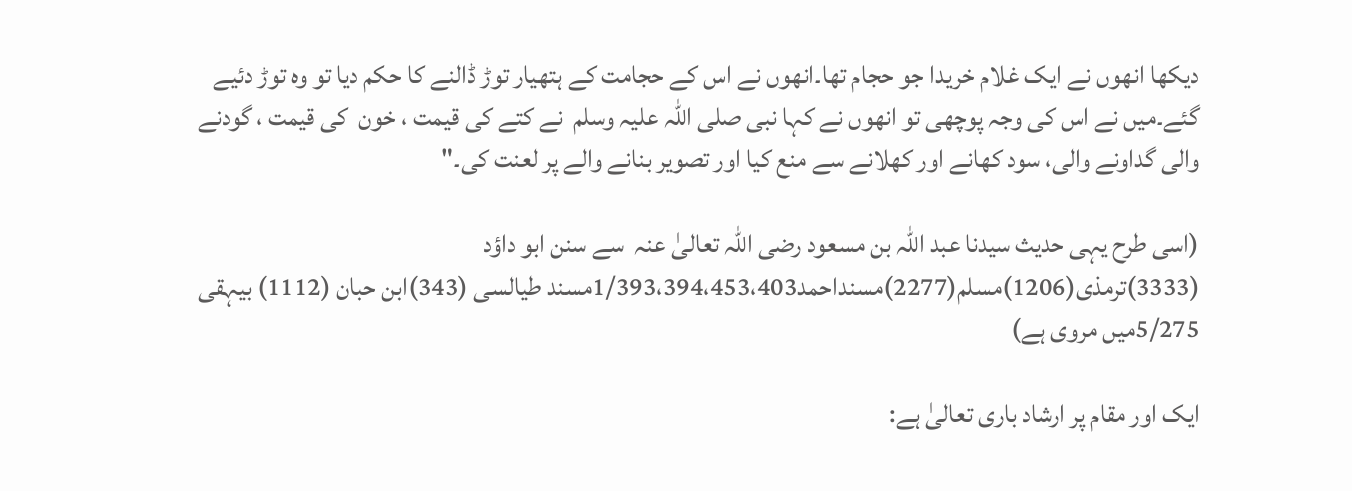دیکھا انھوں نے ایک غلام خریدا جو حجام تھا۔انھوں نے اس کے حجامت کے ہتھیار توڑ ڈالنے کا حکم دیا تو وہ توڑ دئیے گئے۔میں نے اس کی وجہ پوچھی تو انھوں نے کہا نبی صلی اللہ علیہ وسلم  نے کتے کی قیمت ، خون  کی قیمت ، گودنے والی گداونے والی، سود کھانے اور کھلانے سے منع کیا اور تصویر بنانے والے پر لعنت کی۔"

(اسی طرح یہی حدیث سیدنا عبد اللہ بن مسعود رضی اللہ تعالیٰ عنہ  سے سنن ابو داؤد (3333)ترمذی(1206)مسلم(2277)مسنداحمد1/393،394،453،403مسند طیالسی (343)ابن حبان (1112) بیہقی 5/275میں مروی ہے)

ایک اور مقام پر ارشاد باری تعالیٰ ہے: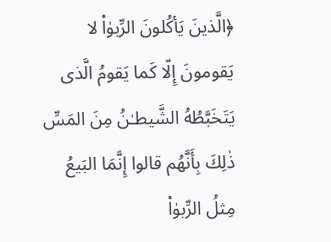﴿الَّذينَ يَأكُلونَ الرِّبو‌ٰا۟ لا يَقومونَ إِلّا كَما يَقومُ الَّذى يَتَخَبَّطُهُ الشَّيطـٰنُ مِنَ المَسِّ ذ‌ٰلِكَ بِأَنَّهُم قالوا إِنَّمَا البَيعُ مِثلُ الرِّبو‌ٰا۟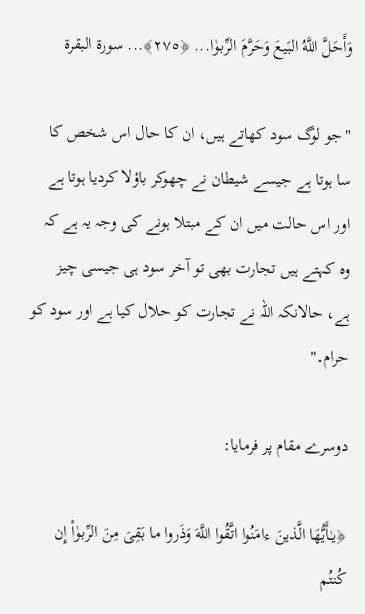وَأَحَلَّ اللَّهُ البَيعَ وَحَرَّمَ الرِّبو‌ٰا... ﴿٢٧٥﴾... سورة البقرة

"جو لوگ سود کھاتے ہیں، ان کا حال اس شخص کا سا ہوتا ہے جیسے شیطان نے چھوکر باؤلا کردیا ہوتا ہے اور اس حالت میں ان کے مبتلا ہونے کی وجہ یہ ہے کہ وہ کہتے ہیں تجارت بھی تو آخر سود ہی جیسی چیز ہے، حالانکہ اللہ نے تجارت کو حلال کیا ہے اور سود کو حرام۔"

دوسرے مقام پر فرمایا:

﴿يـٰأَيُّهَا الَّذينَ ءامَنُوا اتَّقُوا اللَّهَ وَذَروا ما بَقِىَ مِنَ الرِّبو‌ٰا۟ إِن كُنتُم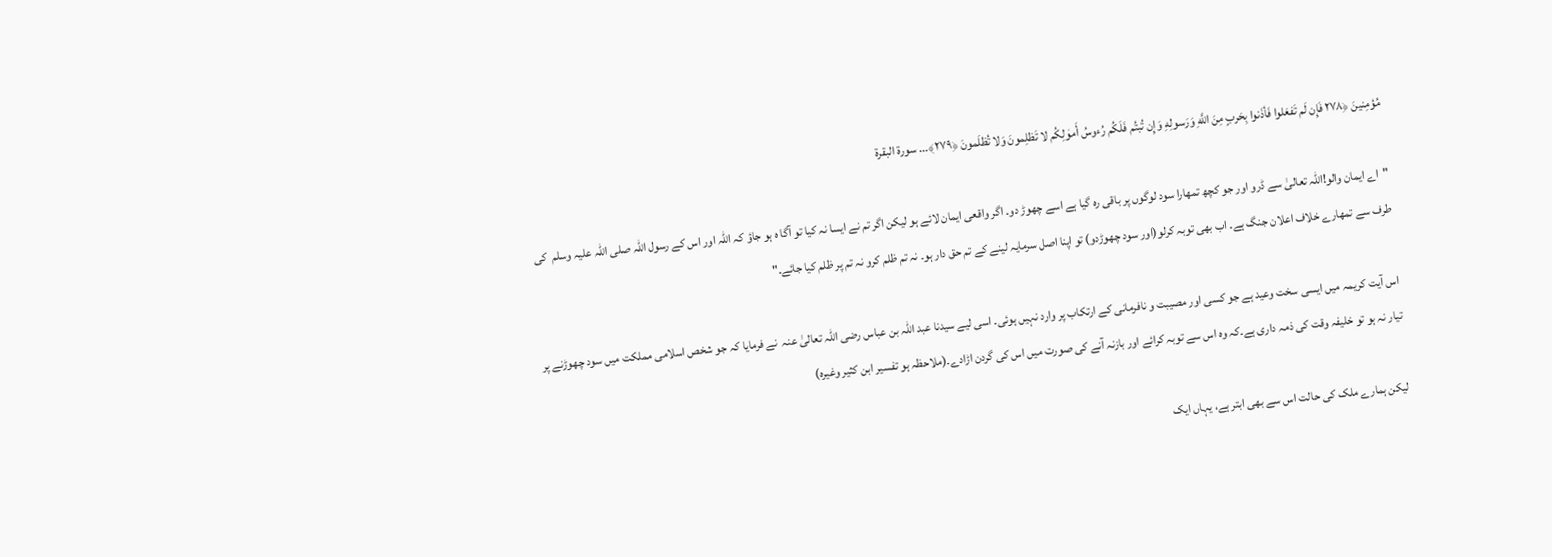مُؤمِنينَ ﴿٢٧٨ فَإِن لَم تَفعَلوا فَأذَنوا بِحَربٍ مِنَ اللَّهِ وَرَسولِهِ وَإِن تُبتُم فَلَكُم رُءوسُ أَمو‌ٰلِكُم لا تَظلِمونَ وَلا تُظلَمونَ ﴿٢٧٩﴾... سورة البقرة

"اے ایمان والو!اللہ تعالیٰ سے ڈرو اور جو کچھ تمھارا سود لوگوں پر باقی رہ گیا ہے اسے چھوڑ دو۔ اگر واقعی ایمان لائے ہو لیکن اگر تم نے ایسا نہ کیا تو آگا ہ ہو جاؤ کہ اللہ اور اس کے رسول اللہ صلی اللہ علیہ وسلم  کی طرف سے تمھارے خلاف اعلان جنگ ہے۔ اب بھی توبہ کرلو(اور سود چھوڑدو) تو اپنا اصل سرمایہ لینے کے تم حق دار ہو۔ نہ تم ظلم کرو نہ تم پر ظلم کیا جائے۔"

اس آیت کریمہ میں ایسی سخت وعید ہے جو کسی اور مصیبت و نافرمانی کے ارتکاب پر وارد نہیں ہوئی۔ اسی لیے سیدنا عبد اللہ بن عباس رضی اللہ تعالیٰ عنہ  نے فرمایا کہ جو شخص اسلامی مملکت میں سود چھوڑنے پر تیار نہ ہو تو خلیفہ وقت کی ذمہ داری ہے۔کہ وہ اس سے توبہ کرائے اور بازنہ آنے کی صورت میں اس کی گردن اڑادے۔(ملاحظہ ہو تفسیر ابن کثیر وغیرہ)

لیکن ہمارے ملک کی حالت اس سے بھی ابتر ہے، یہاں ایک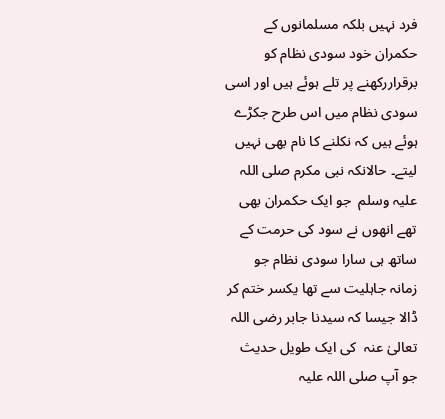فرد نہیں بلکہ مسلمانوں کے حکمران خود سودی نظام کو برقراررکھنے پر تلے ہوئے ہیں اور اسی سودی نظام میں اس طرح جکڑے ہوئے ہیں کہ نکلنے کا نام بھی نہیں لیتے۔ حالانکہ نبی مکرم صلی اللہ علیہ وسلم  جو ایک حکمران بھی تھے انھوں نے سود کی حرمت کے ساتھ ہی سارا سودی نظام جو زمانہ جاہلیت سے تھا یکسر ختم کر ڈالا جیسا کہ سیدنا جابر رضی اللہ تعالیٰ عنہ  کی ایک طویل حدیث جو آپ صلی اللہ علیہ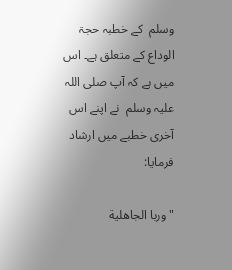وسلم  کے خطبہ حجۃ الوداع کے متعلق ہے۔ اس میں ہے کہ آپ صلی اللہ علیہ وسلم  نے اپنے اس آخری خطبے میں ارشاد فرمایا:

"وربا الجاهلية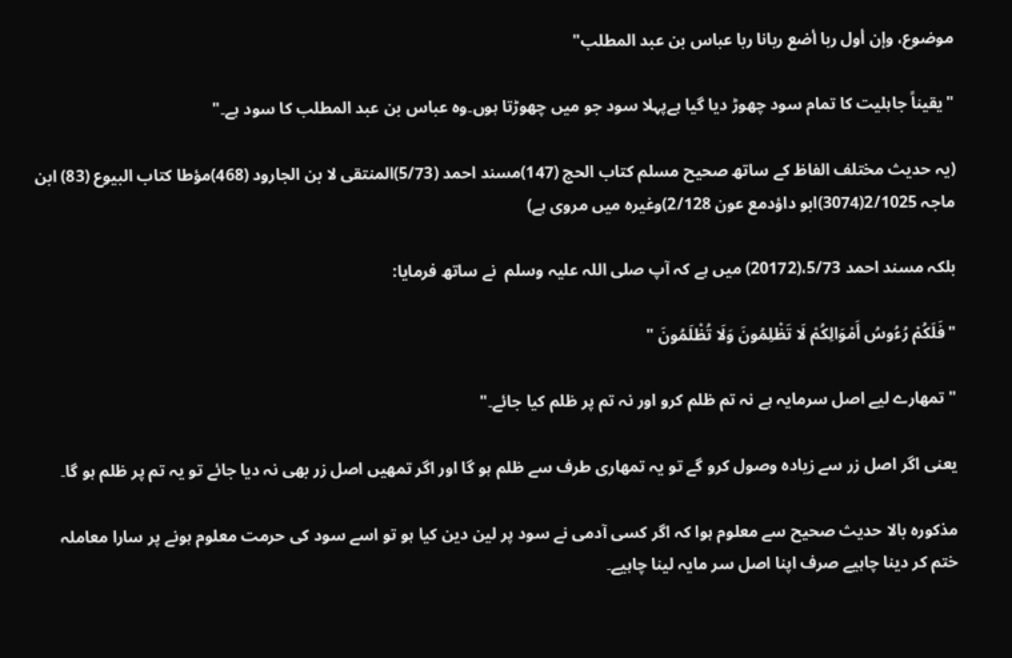موضوع، وإن أول ربا أضع ربانا ربا عباس بن عبد المطلب"

"یقیناً جاہلیت کا تمام سود چھوڑ دیا گیا ہےپہلا سود جو میں چھوڑتا ہوں۔وہ عباس بن عبد المطلب کا سود ہے۔"

(یہ حدیث مختلف الفاظ کے ساتھ صحیح مسلم کتاب الحج (147)مسند احمد (5/73)المنتقی لا بن الجارود (468)مؤطا کتاب البیوع (83) ابن ماجہ 2/1025(3074)ابو داؤدمع عون 2/128)وغیرہ میں مروی ہے)

بلکہ مسند احمد 5/73،(20172) میں ہے کہ آپ صلی اللہ علیہ وسلم  نے ساتھ فرمایا:

"فَلَكُمْ رُءُوسُ أَمْوَالِكُمْ لَا تَظْلِمُونَ وَلَا تُظْلَمُونَ "

"تمھارے لیے اصل سرمایہ ہے نہ تم ظلم کرو اور نہ تم پر ظلم کیا جائے۔"

یعنی اگر اصل زر سے زیادہ وصول کرو گے تو یہ تمھاری طرف سے ظلم ہو گا اور اگر تمھیں اصل زر بھی نہ دیا جائے تو یہ تم پر ظلم ہو گا۔

مذکورہ بالا حدیث صحیح سے معلوم ہوا کہ اگر کسی آدمی نے سود پر لین دین کیا ہو تو اسے سود کی حرمت معلوم ہونے پر سارا معاملہ ختم کر دینا چاہیے صرف اپنا اصل سر مایہ لینا چاہیے۔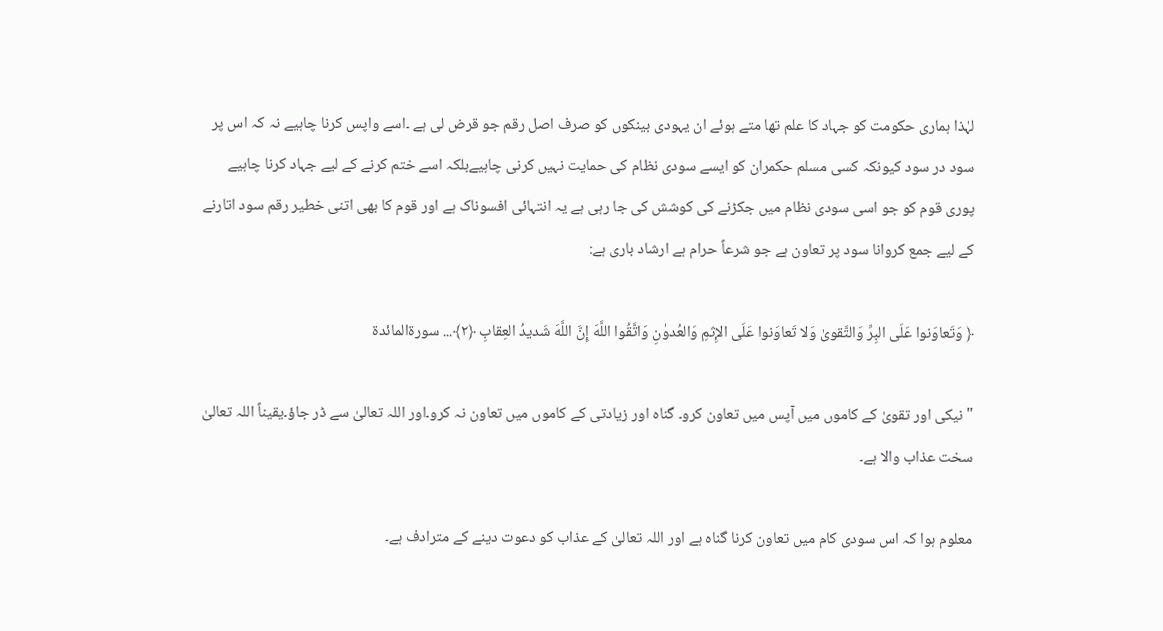لہٰذا ہماری حکومت کو جہاد کا علم تھا متے ہوئے ان یہودی بینکوں کو صرف اصل رقم جو قرض لی ہے ۔اسے واپس کرنا چاہیے نہ کہ اس پر سود در سود کیونکہ کسی مسلم حکمران کو ایسے سودی نظام کی حمایت نہیں کرنی چاہیےبلکہ اسے ختم کرنے کے لیے جہاد کرنا چاہیے پوری قوم کو جو اسی سودی نظام میں جکڑنے کی کوشش کی جا رہی ہے یہ انتہائی افسوناک ہے اور قوم کا بھی اتنی خطیر رقم سود اتارنے کے لیے جمع کروانا سود پر تعاون ہے جو شرعاً حرام ہے ارشاد باری ہے:

﴿ وَتَعاوَنوا عَلَى البِرِّ وَالتَّقوىٰ وَلا تَعاوَنوا عَلَى الإِثمِ وَالعُدو‌ٰنِ وَاتَّقُوا اللَّهَ إِنَّ اللَّهَ شَديدُ العِقابِ ﴿٢﴾... سورةالمائدة

"نیکی اور تقویٰ کے کاموں میں آپس میں تعاون کرو۔ گناہ اور زیادتی کے کاموں میں تعاون نہ کرو۔اور اللہ تعالیٰ سے ڈر جاؤ۔یقیناً اللہ تعالیٰ سخت عذاب والا ہے۔

معلوم ہوا کہ اس سودی کام میں تعاون کرنا گناہ ہے اور اللہ تعالیٰ کے عذاب کو دعوت دینے کے مترادف ہے۔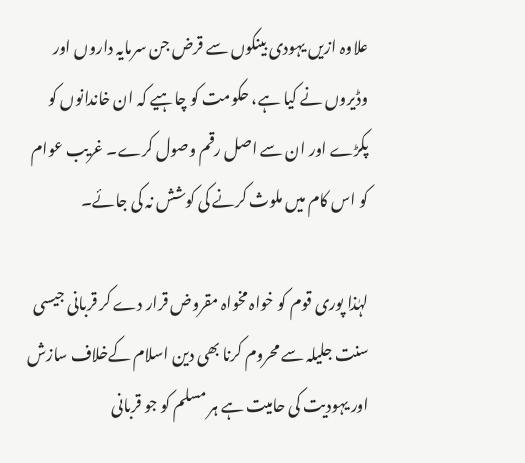علاوہ ازیں یہودی بینکوں سے قرض جن سرمایہ داروں اور وڈیروں نے کیا ہے، حکومت کو چاہیے کہ ان خاندانوں کو پکڑے اور ان سے اصل رقم وصول کرے۔ غریب عوام کو اس کام میں ملوث کرنے کی کوشش نہ کی جائے۔

لہٰذا پوری قوم کو خواہ مخواہ مقروض قرار دے کر قربانی جیسی سنت جلیلہ سے محروم کرنا بھی دین اسلام کےخلاف سازش اور یہودیت کی حامیت ہے ہر مسلم کو جو قربانی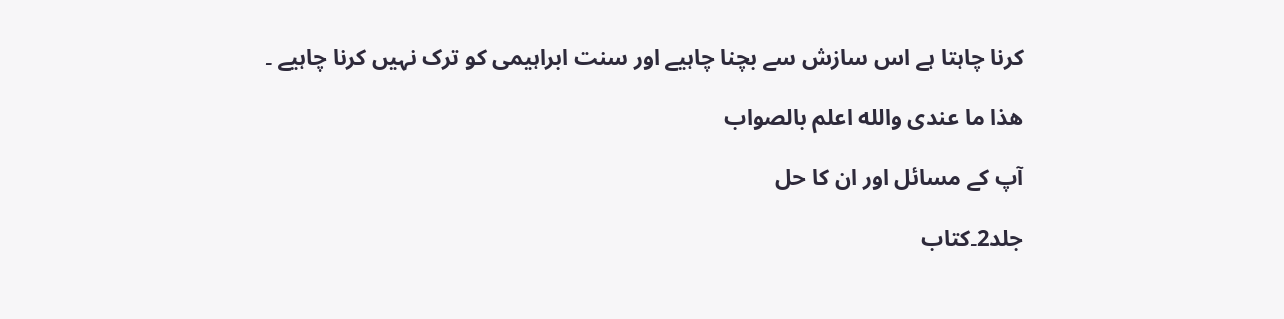کرنا چاہتا ہے اس سازش سے بچنا چاہیے اور سنت ابراہیمی کو ترک نہیں کرنا چاہیے ۔

ھذا ما عندی والله اعلم بالصواب

آپ کے مسائل اور ان کا حل

جلد2۔كتاب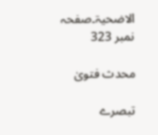الاضحیۃ۔صفحہ نمبر 323

محدث فتویٰ

تبصرے